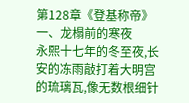第128章《登基称帝》
一、龙榻前的寒夜
永熙十七年的冬至夜,长安的冻雨敲打着大明宫的琉璃瓦,像无数根细针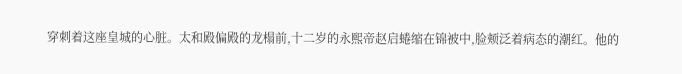穿刺着这座皇城的心脏。太和殿偏殿的龙榻前,十二岁的永熙帝赵启蜷缩在锦被中,脸颊泛着病态的潮红。他的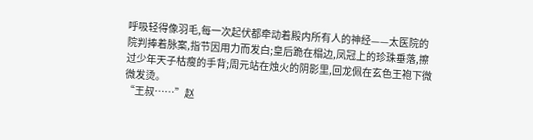呼吸轻得像羽毛,每一次起伏都牵动着殿内所有人的神经——太医院的院判捧着脉案,指节因用力而发白;皇后跪在榻边,凤冠上的珍珠垂落,擦过少年天子枯瘦的手背;周元站在烛火的阴影里,回龙佩在玄色王袍下微微发烫。
“王叔……”赵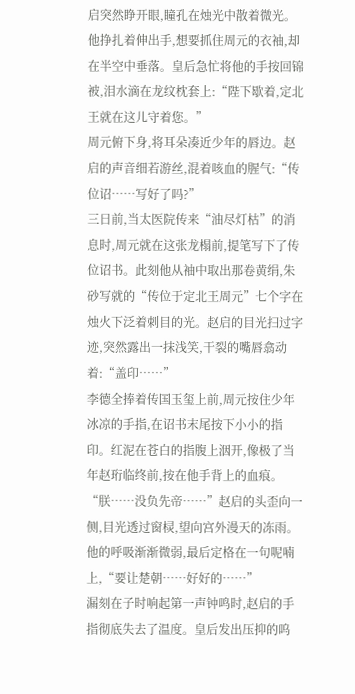启突然睁开眼,瞳孔在烛光中散着微光。他挣扎着伸出手,想要抓住周元的衣袖,却在半空中垂落。皇后急忙将他的手按回锦被,泪水滴在龙纹枕套上:“陛下歇着,定北王就在这儿守着您。”
周元俯下身,将耳朵凑近少年的唇边。赵启的声音细若游丝,混着咳血的腥气:“传位诏……写好了吗?”
三日前,当太医院传来“油尽灯枯”的消息时,周元就在这张龙榻前,提笔写下了传位诏书。此刻他从袖中取出那卷黄绢,朱砂写就的“传位于定北王周元”七个字在烛火下泛着刺目的光。赵启的目光扫过字迹,突然露出一抹浅笑,干裂的嘴唇翕动着:“盖印……”
李德全捧着传国玉玺上前,周元按住少年冰凉的手指,在诏书末尾按下小小的指印。红泥在苍白的指腹上洇开,像极了当年赵珩临终前,按在他手背上的血痕。
“朕……没负先帝……”赵启的头歪向一侧,目光透过窗棂,望向宫外漫天的冻雨。他的呼吸渐渐微弱,最后定格在一句呢喃上,“要让楚朝……好好的……”
漏刻在子时响起第一声钟鸣时,赵启的手指彻底失去了温度。皇后发出压抑的呜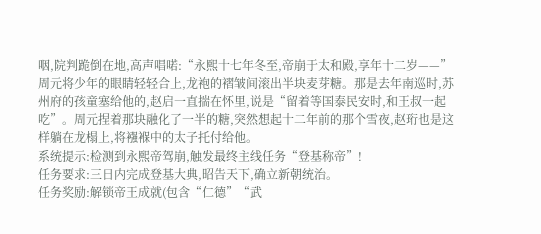咽,院判跪倒在地,高声唱喏:“永熙十七年冬至,帝崩于太和殿,享年十二岁——”
周元将少年的眼睛轻轻合上,龙袍的褶皱间滚出半块麦芽糖。那是去年南巡时,苏州府的孩童塞给他的,赵启一直揣在怀里,说是“留着等国泰民安时,和王叔一起吃”。周元捏着那块融化了一半的糖,突然想起十二年前的那个雪夜,赵珩也是这样躺在龙榻上,将襁褓中的太子托付给他。
系统提示:检测到永熙帝驾崩,触发最终主线任务“登基称帝”!
任务要求:三日内完成登基大典,昭告天下,确立新朝统治。
任务奖励:解锁帝王成就(包含“仁德”“武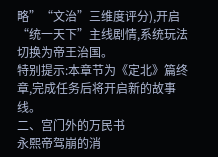略”“文治”三维度评分),开启“统一天下”主线剧情,系统玩法切换为帝王治国。
特别提示:本章节为《定北》篇终章,完成任务后将开启新的故事线。
二、宫门外的万民书
永熙帝驾崩的消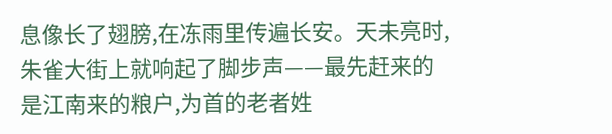息像长了翅膀,在冻雨里传遍长安。天未亮时,朱雀大街上就响起了脚步声——最先赶来的是江南来的粮户,为首的老者姓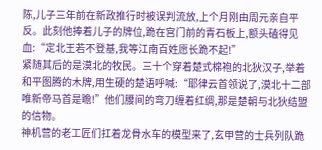陈,儿子三年前在新政推行时被误判流放,上个月刚由周元亲自平反。此刻他捧着儿子的牌位,跪在宫门前的青石板上,额头磕得见血:“定北王若不登基,我等江南百姓愿长跪不起!”
紧随其后的是漠北的牧民。三十个穿着楚式棉袍的北狄汉子,举着和平图腾的木牌,用生硬的楚语呼喊:“耶律云首领说了,漠北十二部唯新帝马首是瞻!”他们腰间的弯刀缠着红绸,那是楚朝与北狄结盟的信物。
神机营的老工匠们扛着龙骨水车的模型来了,玄甲营的士兵列队跪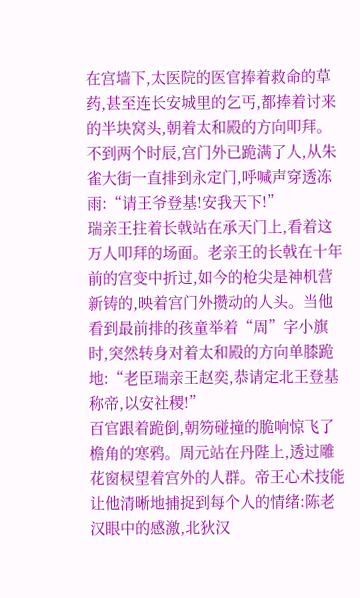在宫墙下,太医院的医官捧着救命的草药,甚至连长安城里的乞丐,都捧着讨来的半块窝头,朝着太和殿的方向叩拜。不到两个时辰,宫门外已跪满了人,从朱雀大街一直排到永定门,呼喊声穿透冻雨:“请王爷登基!安我天下!”
瑞亲王拄着长戟站在承天门上,看着这万人叩拜的场面。老亲王的长戟在十年前的宫变中折过,如今的枪尖是神机营新铸的,映着宫门外攒动的人头。当他看到最前排的孩童举着“周”字小旗时,突然转身对着太和殿的方向单膝跪地:“老臣瑞亲王赵奕,恭请定北王登基称帝,以安社稷!”
百官跟着跪倒,朝笏碰撞的脆响惊飞了檐角的寒鸦。周元站在丹陛上,透过雕花窗棂望着宫外的人群。帝王心术技能让他清晰地捕捉到每个人的情绪:陈老汉眼中的感激,北狄汉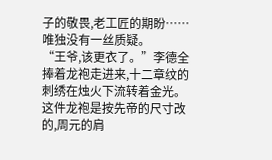子的敬畏,老工匠的期盼……唯独没有一丝质疑。
“王爷,该更衣了。”李德全捧着龙袍走进来,十二章纹的刺绣在烛火下流转着金光。这件龙袍是按先帝的尺寸改的,周元的肩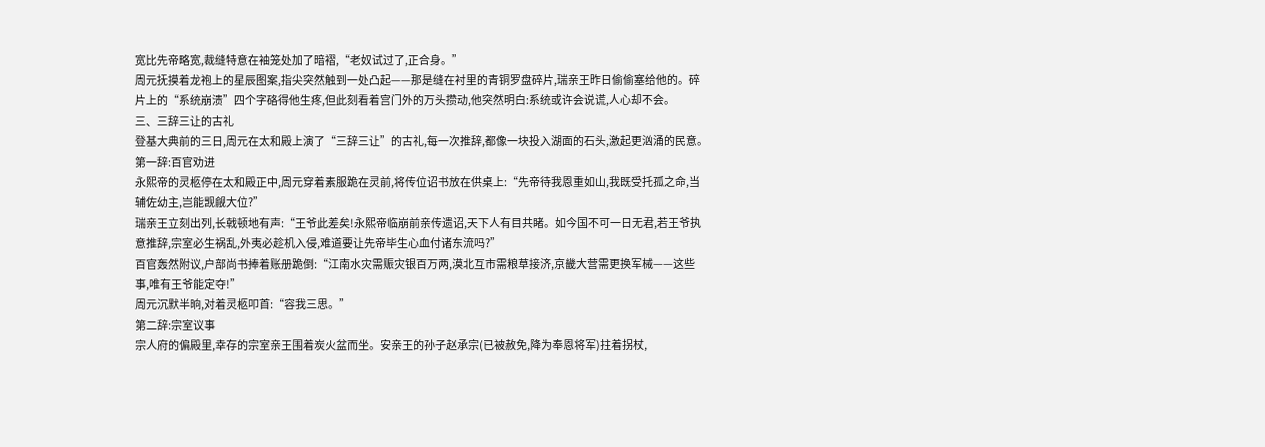宽比先帝略宽,裁缝特意在袖笼处加了暗褶,“老奴试过了,正合身。”
周元抚摸着龙袍上的星辰图案,指尖突然触到一处凸起——那是缝在衬里的青铜罗盘碎片,瑞亲王昨日偷偷塞给他的。碎片上的“系统崩溃”四个字硌得他生疼,但此刻看着宫门外的万头攒动,他突然明白:系统或许会说谎,人心却不会。
三、三辞三让的古礼
登基大典前的三日,周元在太和殿上演了“三辞三让”的古礼,每一次推辞,都像一块投入湖面的石头,激起更汹涌的民意。
第一辞:百官劝进
永熙帝的灵柩停在太和殿正中,周元穿着素服跪在灵前,将传位诏书放在供桌上:“先帝待我恩重如山,我既受托孤之命,当辅佐幼主,岂能觊觎大位?”
瑞亲王立刻出列,长戟顿地有声:“王爷此差矣!永熙帝临崩前亲传遗诏,天下人有目共睹。如今国不可一日无君,若王爷执意推辞,宗室必生祸乱,外夷必趁机入侵,难道要让先帝毕生心血付诸东流吗?”
百官轰然附议,户部尚书捧着账册跪倒:“江南水灾需赈灾银百万两,漠北互市需粮草接济,京畿大营需更换军械——这些事,唯有王爷能定夺!”
周元沉默半晌,对着灵柩叩首:“容我三思。”
第二辞:宗室议事
宗人府的偏殿里,幸存的宗室亲王围着炭火盆而坐。安亲王的孙子赵承宗(已被赦免,降为奉恩将军)拄着拐杖,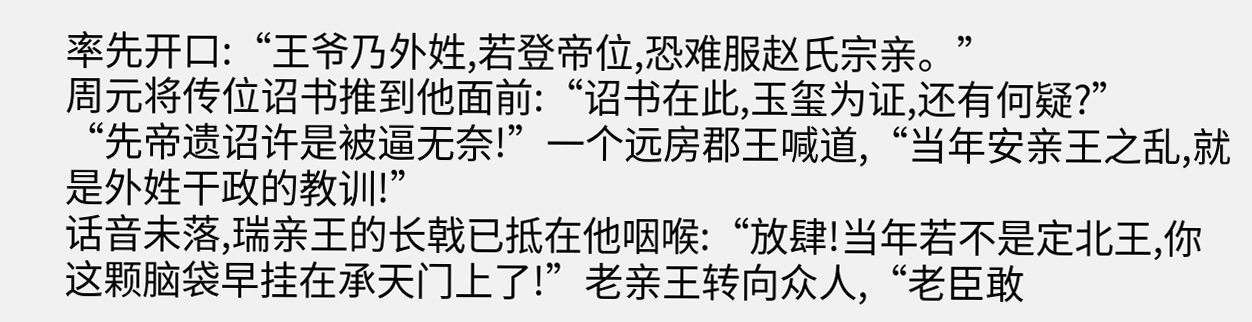率先开口:“王爷乃外姓,若登帝位,恐难服赵氏宗亲。”
周元将传位诏书推到他面前:“诏书在此,玉玺为证,还有何疑?”
“先帝遗诏许是被逼无奈!”一个远房郡王喊道,“当年安亲王之乱,就是外姓干政的教训!”
话音未落,瑞亲王的长戟已抵在他咽喉:“放肆!当年若不是定北王,你这颗脑袋早挂在承天门上了!”老亲王转向众人,“老臣敢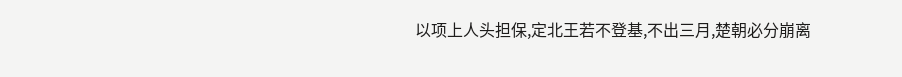以项上人头担保,定北王若不登基,不出三月,楚朝必分崩离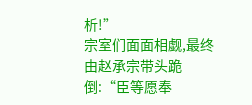析!”
宗室们面面相觑,最终由赵承宗带头跪倒:“臣等愿奉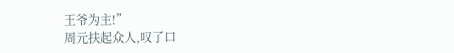王爷为主!”
周元扶起众人,叹了口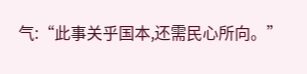气:“此事关乎国本,还需民心所向。”